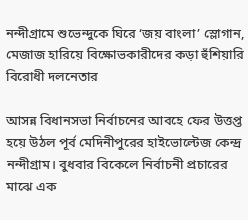নন্দীগ্রামে শুভেন্দুকে ঘিরে ‘জয় বাংলা’ স্লোগান, মেজাজ হারিয়ে বিক্ষোভকারীদের কড়া হুঁশিয়ারি বিরোধী দলনেতার

আসন্ন বিধানসভা নির্বাচনের আবহে ফের উত্তপ্ত হয়ে উঠল পূর্ব মেদিনীপুরের হাইভোল্টেজ কেন্দ্র নন্দীগ্রাম। বুধবার বিকেলে নির্বাচনী প্রচারের মাঝে এক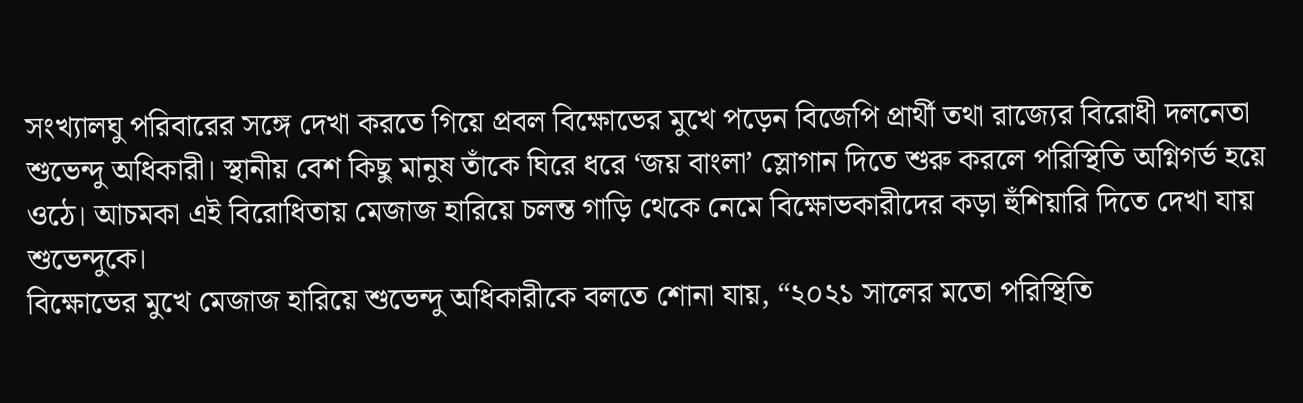সংখ্যালঘু পরিবারের সঙ্গে দেখা করতে গিয়ে প্রবল বিক্ষোভের মুখে পড়েন বিজেপি প্রার্থী তথা রাজ্যের বিরোধী দলনেতা শুভেন্দু অধিকারী। স্থানীয় বেশ কিছু মানুষ তাঁকে ঘিরে ধরে ‘জয় বাংলা’ স্লোগান দিতে শুরু করলে পরিস্থিতি অগ্নিগর্ভ হয়ে ওঠে। আচমকা এই বিরোধিতায় মেজাজ হারিয়ে চলন্ত গাড়ি থেকে নেমে বিক্ষোভকারীদের কড়া হুঁশিয়ারি দিতে দেখা যায় শুভেন্দুকে।
বিক্ষোভের মুখে মেজাজ হারিয়ে শুভেন্দু অধিকারীকে বলতে শোনা যায়, “২০২১ সালের মতো পরিস্থিতি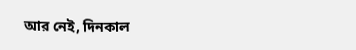আর নেই, দিনকাল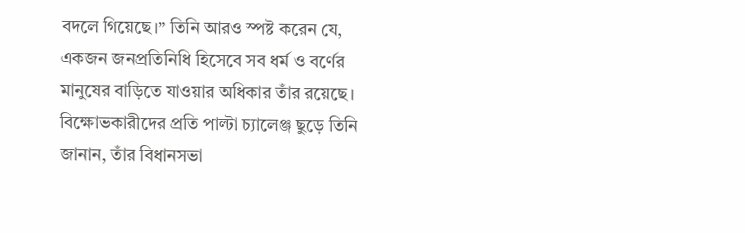বদলে গিয়েছে।” তিনি আরও স্পষ্ট করেন যে, একজন জনপ্রতিনিধি হিসেবে সব ধর্ম ও বর্ণের মানুষের বাড়িতে যাওয়ার অধিকার তাঁর রয়েছে। বিক্ষোভকারীদের প্রতি পাল্টা চ্যালেঞ্জ ছুড়ে তিনি জানান, তাঁর বিধানসভা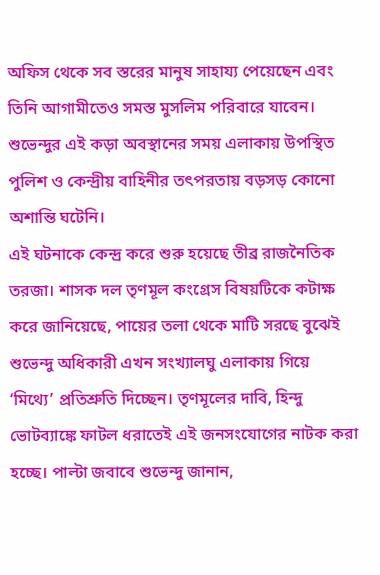অফিস থেকে সব স্তরের মানুষ সাহায্য পেয়েছেন এবং তিনি আগামীতেও সমস্ত মুসলিম পরিবারে যাবেন। শুভেন্দুর এই কড়া অবস্থানের সময় এলাকায় উপস্থিত পুলিশ ও কেন্দ্রীয় বাহিনীর তৎপরতায় বড়সড় কোনো অশান্তি ঘটেনি।
এই ঘটনাকে কেন্দ্র করে শুরু হয়েছে তীব্র রাজনৈতিক তরজা। শাসক দল তৃণমূল কংগ্রেস বিষয়টিকে কটাক্ষ করে জানিয়েছে, পায়ের তলা থেকে মাটি সরছে বুঝেই শুভেন্দু অধিকারী এখন সংখ্যালঘু এলাকায় গিয়ে ‘মিথ্যে’ প্রতিশ্রুতি দিচ্ছেন। তৃণমূলের দাবি, হিন্দু ভোটব্যাঙ্কে ফাটল ধরাতেই এই জনসংযোগের নাটক করা হচ্ছে। পাল্টা জবাবে শুভেন্দু জানান,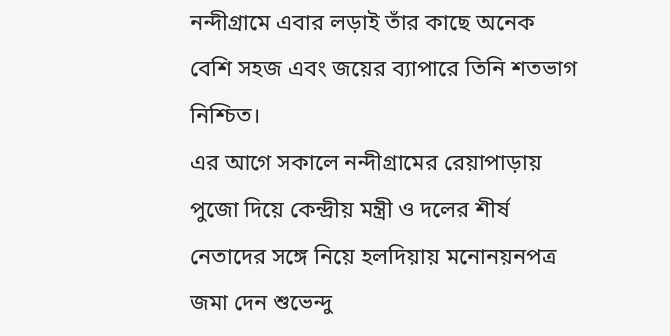নন্দীগ্রামে এবার লড়াই তাঁর কাছে অনেক বেশি সহজ এবং জয়ের ব্যাপারে তিনি শতভাগ নিশ্চিত।
এর আগে সকালে নন্দীগ্রামের রেয়াপাড়ায় পুজো দিয়ে কেন্দ্রীয় মন্ত্রী ও দলের শীর্ষ নেতাদের সঙ্গে নিয়ে হলদিয়ায় মনোনয়নপত্র জমা দেন শুভেন্দু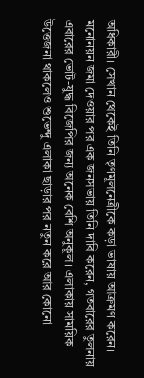অধিকারী। সেখান থেকেই তিনি তৃণমূলনেত্রীকে কড়া ভাষায় আক্রমণ করেন। মনোনয়ন জমা দেওয়ার পর এক জনসভায় তিনি দাবি করেন, গতবারের তুলনায় এবারের ভোট-যুদ্ধ বিজেপির জন্য অনেক বেশি অনুকূল। এলাকায় সাময়িক উত্তেজনা থাকলেও শুভেন্দু এলাকা ছাড়ার পর নতুন করে আর কোনো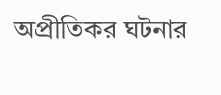অপ্রীতিকর ঘটনার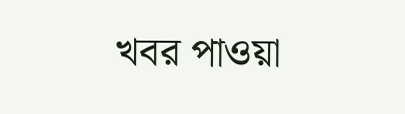খবর পাওয়া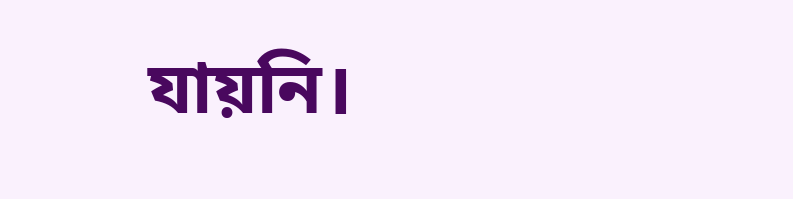যায়নি।